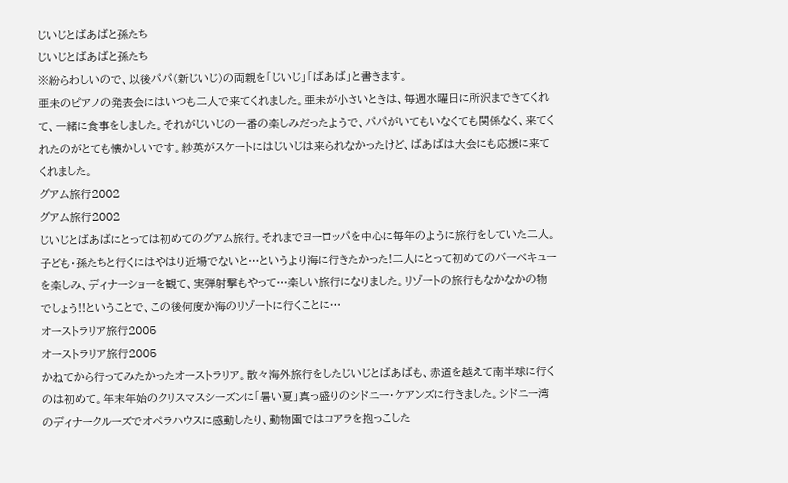じいじとばあばと孫たち
じいじとばあばと孫たち
※紛らわしいので、以後パパ(新じいじ)の両親を「じいじ」「ばあば」と書きます。
亜未のピアノの発表会にはいつも二人で来てくれました。亜未が小さいときは、毎週水曜日に所沢まできてくれて、一緒に食事をしました。それがじいじの一番の楽しみだったようで、パパがいてもいなくても関係なく、来てくれたのがとても懐かしいです。紗英がスケートにはじいじは来られなかったけど、ばあばは大会にも応援に来てくれました。
グアム旅行2002
グアム旅行2002
じいじとばあばにとっては初めてのグアム旅行。それまでヨーロッパを中心に毎年のように旅行をしていた二人。子ども・孫たちと行くにはやはり近場でないと…というより海に行きたかった!二人にとって初めてのバーベキューを楽しみ、ディナーショーを観て、実弾射撃もやって…楽しい旅行になりました。リゾートの旅行もなかなかの物でしょう!!ということで、この後何度か海のリゾートに行くことに…
オーストラリア旅行2005
オーストラリア旅行2005
かねてから行ってみたかったオーストラリア。散々海外旅行をしたじいじとばあばも、赤道を越えて南半球に行くのは初めて。年末年始のクリスマスシーズンに「暑い夏」真っ盛りのシドニー・ケアンズに行きました。シドニー湾のディナークルーズでオペラハウスに感動したり、動物園ではコアラを抱っこした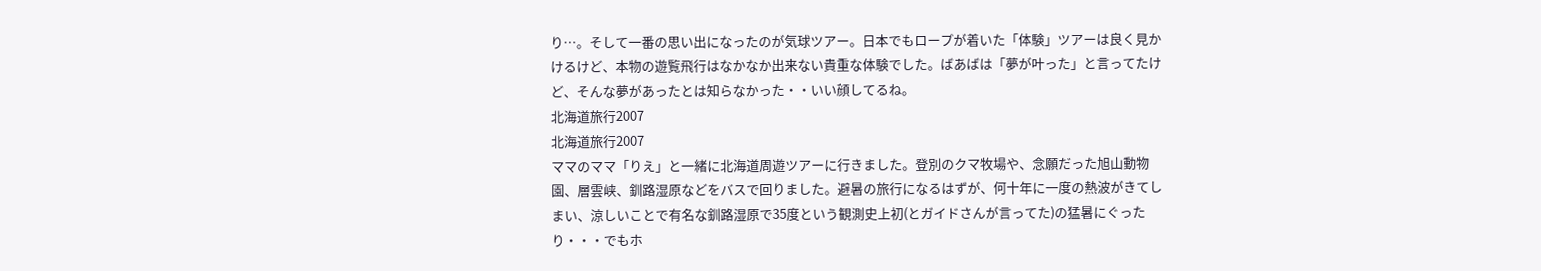り…。そして一番の思い出になったのが気球ツアー。日本でもロープが着いた「体験」ツアーは良く見かけるけど、本物の遊覧飛行はなかなか出来ない貴重な体験でした。ばあばは「夢が叶った」と言ってたけど、そんな夢があったとは知らなかった・・いい顔してるね。
北海道旅行2007
北海道旅行2007
ママのママ「りえ」と一緒に北海道周遊ツアーに行きました。登別のクマ牧場や、念願だった旭山動物園、層雲峡、釧路湿原などをバスで回りました。避暑の旅行になるはずが、何十年に一度の熱波がきてしまい、涼しいことで有名な釧路湿原で35度という観測史上初(とガイドさんが言ってた)の猛暑にぐったり・・・でもホ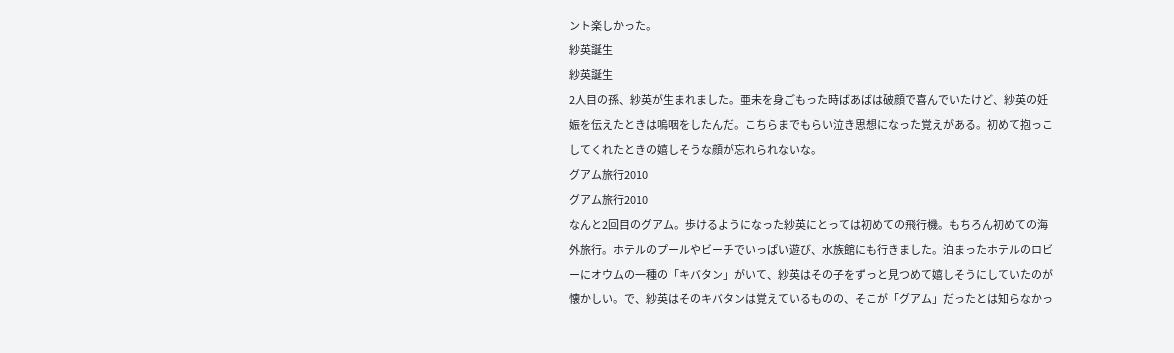ント楽しかった。
紗英誕生
紗英誕生
2人目の孫、紗英が生まれました。亜未を身ごもった時ばあばは破顔で喜んでいたけど、紗英の妊娠を伝えたときは嗚咽をしたんだ。こちらまでもらい泣き思想になった覚えがある。初めて抱っこしてくれたときの嬉しそうな顔が忘れられないな。
グアム旅行2010
グアム旅行2010
なんと2回目のグアム。歩けるようになった紗英にとっては初めての飛行機。もちろん初めての海外旅行。ホテルのプールやビーチでいっぱい遊び、水族館にも行きました。泊まったホテルのロビーにオウムの一種の「キバタン」がいて、紗英はその子をずっと見つめて嬉しそうにしていたのが懐かしい。で、紗英はそのキバタンは覚えているものの、そこが「グアム」だったとは知らなかっ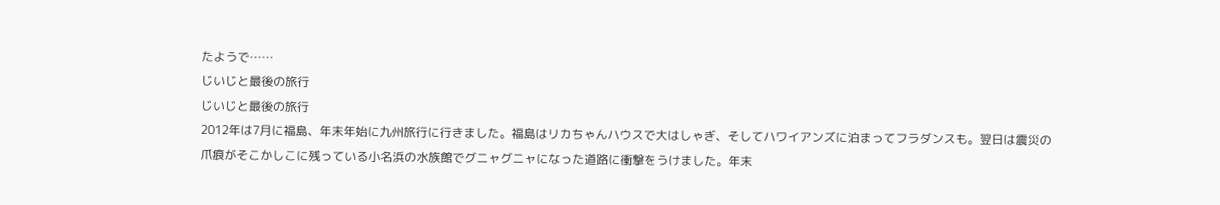たようで……
じいじと最後の旅行
じいじと最後の旅行
2012年は7月に福島、年末年始に九州旅行に行きました。福島はリカちゃんハウスで大はしゃぎ、そしてハワイアンズに泊まってフラダンスも。翌日は震災の爪痕がそこかしこに残っている小名浜の水族館でグニャグニャになった道路に衝撃をうけました。年末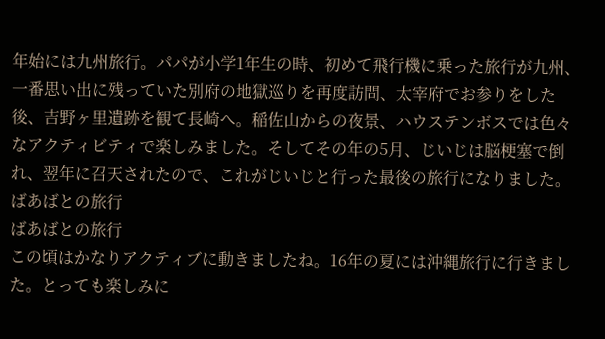年始には九州旅行。パパが小学1年生の時、初めて飛行機に乗った旅行が九州、一番思い出に残っていた別府の地獄巡りを再度訪問、太宰府でお参りをした後、吉野ヶ里遺跡を観て長崎へ。稲佐山からの夜景、ハウステンボスでは色々なアクティビティで楽しみました。そしてその年の5月、じいじは脳梗塞で倒れ、翌年に召天されたので、これがじいじと行った最後の旅行になりました。
ばあばとの旅行
ばあばとの旅行
この頃はかなりアクティブに動きましたね。16年の夏には沖縄旅行に行きました。とっても楽しみに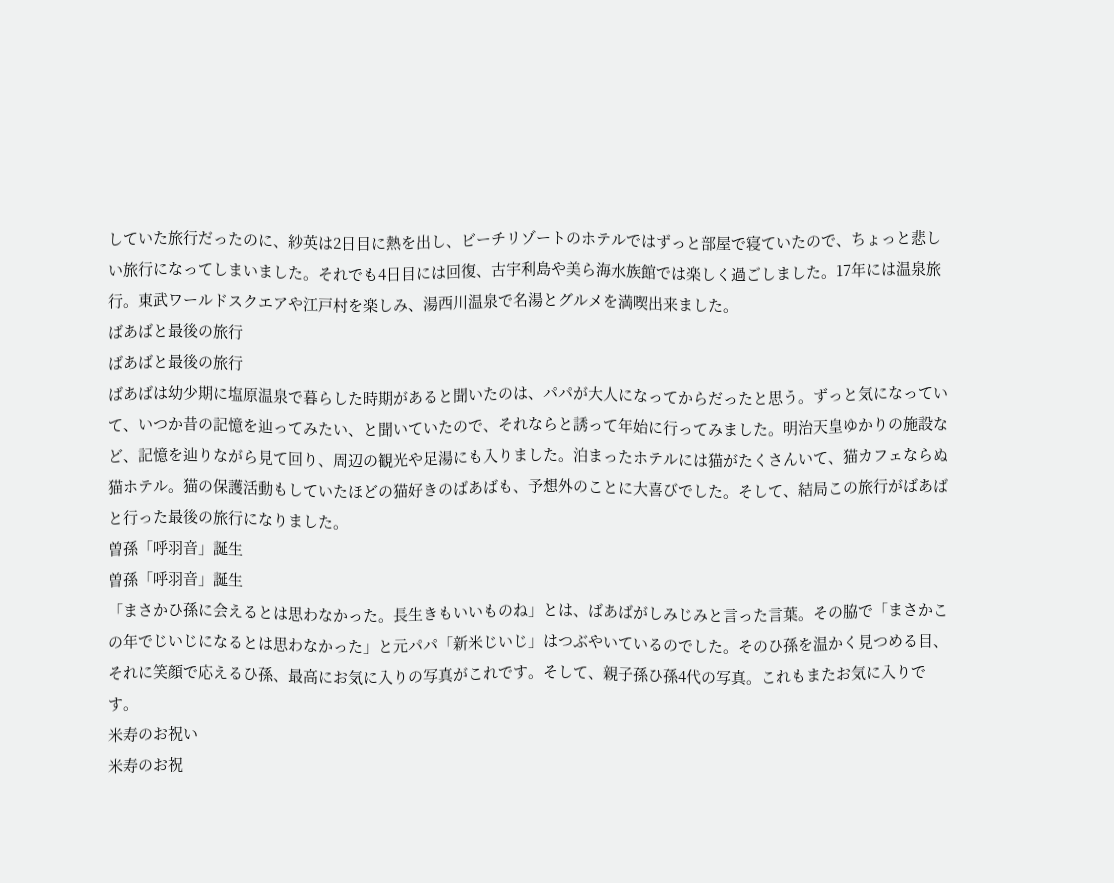していた旅行だったのに、紗英は2日目に熱を出し、ビーチリゾートのホテルではずっと部屋で寝ていたので、ちょっと悲しい旅行になってしまいました。それでも4日目には回復、古宇利島や美ら海水族館では楽しく過ごしました。17年には温泉旅行。東武ワールドスクエアや江戸村を楽しみ、湯西川温泉で名湯とグルメを満喫出来ました。
ばあばと最後の旅行
ばあばと最後の旅行
ばあばは幼少期に塩原温泉で暮らした時期があると聞いたのは、パパが大人になってからだったと思う。ずっと気になっていて、いつか昔の記憶を辿ってみたい、と聞いていたので、それならと誘って年始に行ってみました。明治天皇ゆかりの施設など、記憶を辿りながら見て回り、周辺の観光や足湯にも入りました。泊まったホテルには猫がたくさんいて、猫カフェならぬ猫ホテル。猫の保護活動もしていたほどの猫好きのばあばも、予想外のことに大喜びでした。そして、結局この旅行がばあばと行った最後の旅行になりました。
曽孫「呼羽音」誕生
曽孫「呼羽音」誕生
「まさかひ孫に会えるとは思わなかった。長生きもいいものね」とは、ばあばがしみじみと言った言葉。その脇で「まさかこの年でじいじになるとは思わなかった」と元パパ「新米じいじ」はつぶやいているのでした。そのひ孫を温かく見つめる目、それに笑顔で応えるひ孫、最高にお気に入りの写真がこれです。そして、親子孫ひ孫4代の写真。これもまたお気に入りです。
米寿のお祝い
米寿のお祝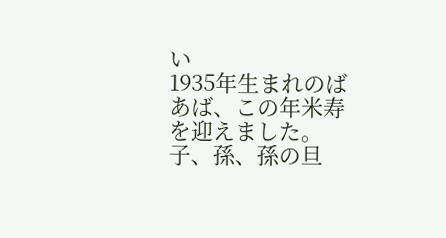い
1935年生まれのばあば、この年米寿を迎えました。子、孫、孫の旦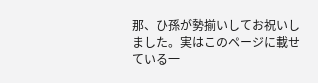那、ひ孫が勢揃いしてお祝いしました。実はこのページに載せている一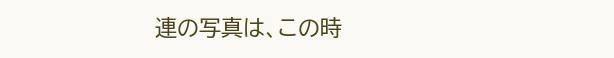連の写真は、この時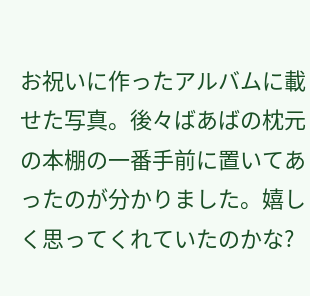お祝いに作ったアルバムに載せた写真。後々ばあばの枕元の本棚の一番手前に置いてあったのが分かりました。嬉しく思ってくれていたのかな?